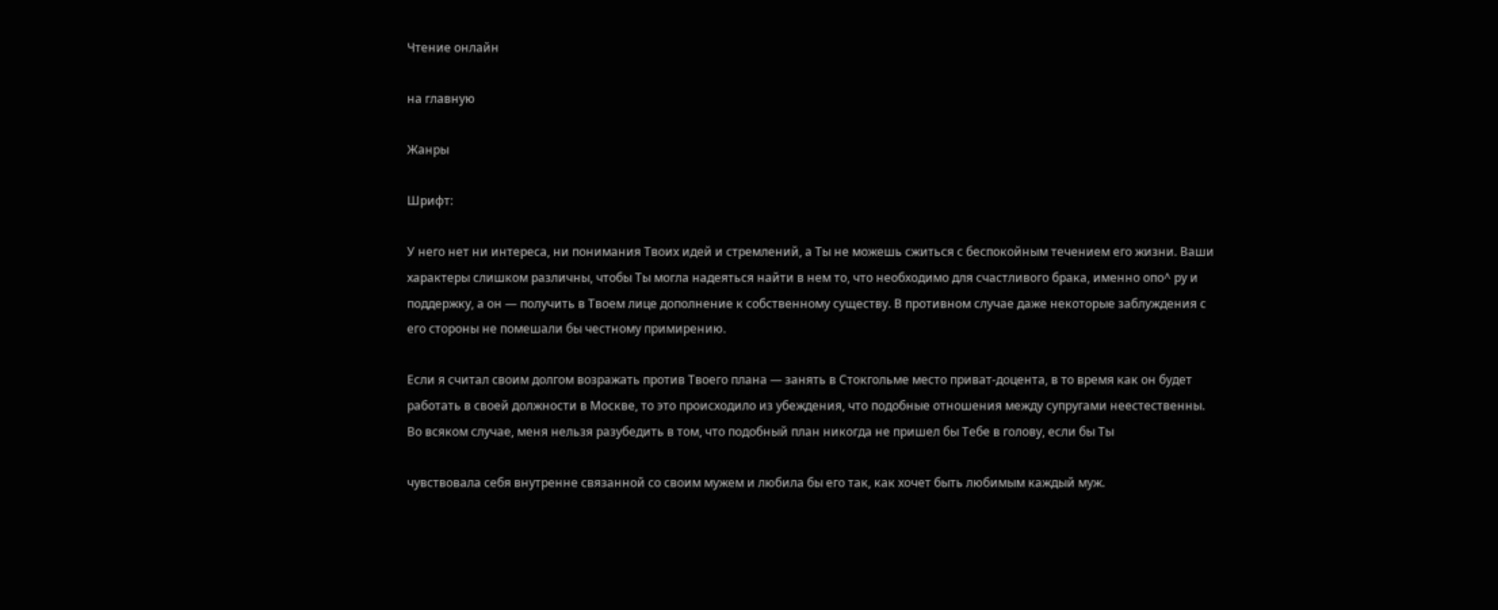Чтение онлайн

на главную

Жанры

Шрифт:

У него нет ни интереса, ни понимания Твоих идей и стремлений, а Ты не можешь сжиться с беспокойным течением его жизни. Ваши характеры слишком различны, чтобы Ты могла надеяться найти в нем то, что необходимо для счастливого брака, именно опо^ ру и поддержку, а он — получить в Твоем лице дополнение к собственному существу. В противном случае даже некоторые заблуждения с его стороны не помешали бы честному примирению.

Если я считал своим долгом возражать против Твоего плана — занять в Стокгольме место приват-доцента, в то время как он будет работать в своей должности в Москве, то это происходило из убеждения, что подобные отношения между супругами неестественны. Во всяком случае, меня нельзя разубедить в том, что подобный план никогда не пришел бы Тебе в голову, если бы Ты

чувствовала себя внутренне связанной со своим мужем и любила бы его так, как хочет быть любимым каждый муж.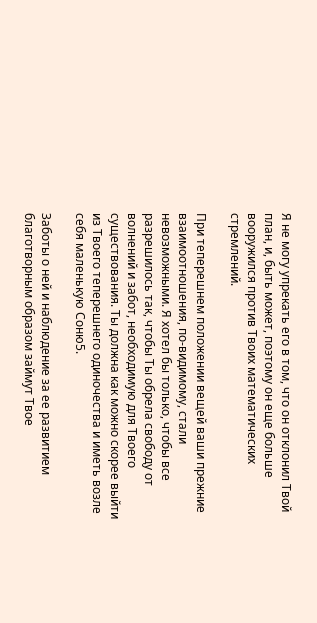Я не могу упрекать его в том, что он отклонил Твой план, и, быть может, поэтому он еще больше вооружился против Твоих математических стремлений.

При теперешнем положении вещей ваши прежние взаимоотношения, по-видимому, стали невозможными. Я хотел бы только, чтобы все разрешилось так, чтобы Ты обрела свободу от волнений и забот, необходимую для Твоего существования. Ты должна как можно скорее выйти из Твоего теперешнего одиночества и иметь возле себя маленькую Соню5.

Заботы о ней и наблюдение за ее развитием благотворным образом займут Твое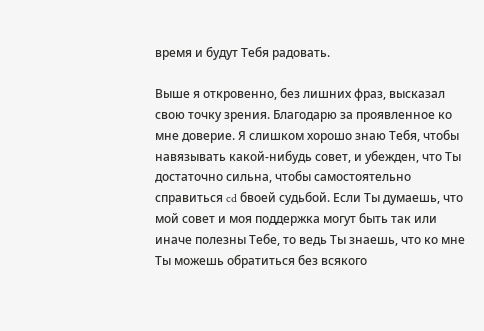время и будут Тебя радовать.

Выше я откровенно, без лишних фраз, высказал свою точку зрения. Благодарю за проявленное ко мне доверие. Я слишком хорошо знаю Тебя, чтобы навязывать какой-нибудь совет, и убежден, что Ты достаточно сильна, чтобы самостоятельно справиться cd бвоей судьбой. Если Ты думаешь, что мой совет и моя поддержка могут быть так или иначе полезны Тебе, то ведь Ты знаешь, что ко мне Ты можешь обратиться без всякого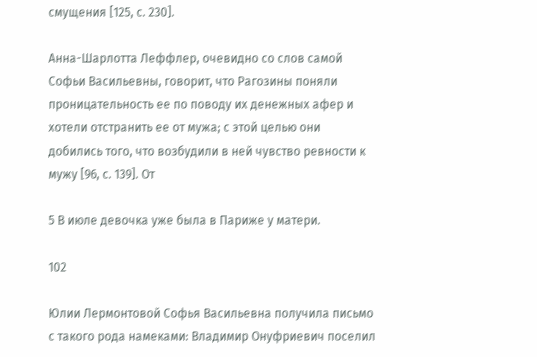смущения [125, с. 230].

Анна-Шарлотта Леффлер, очевидно со слов самой Софьи Васильевны, говорит, что Рагозины поняли проницательность ее по поводу их денежных афер и хотели отстранить ее от мужа; с этой целью они добились того, что возбудили в ней чувство ревности к мужу [96, с. 139]. От

5 В июле девочка уже была в Париже у матери.

102

Юлии Лермонтовой Софья Васильевна получила письмо с такого рода намеками: Владимир Онуфриевич поселил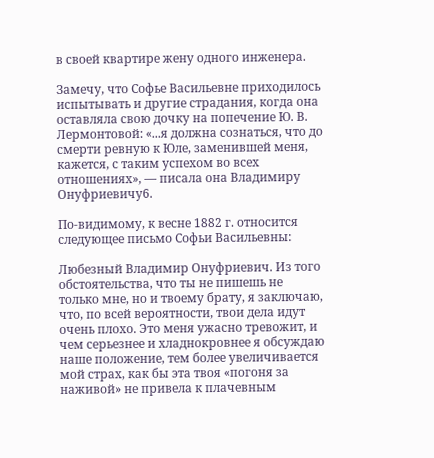в своей квартире жену одного инженера.

Замечу, что Софье Васильевне приходилось испытывать и другие страдания, когда она оставляла свою дочку на попечение Ю. В. Лермонтовой: «...я должна сознаться, что до смерти ревную к Юле, заменившей меня, кажется, с таким успехом во всех отношениях», — писала она Владимиру Онуфриевичу6.

По-видимому, к весне 1882 г. относится следующее письмо Софьи Васильевны:

Любезный Владимир Онуфриевич. Из того обстоятельства, что ты не пишешь не только мне, но и твоему брату, я заключаю, что, по всей вероятности, твои дела идут очень плохо. Это меня ужасно тревожит, и чем серьезнее и хладнокровнее я обсуждаю наше положение, тем более увеличивается мой страх, как бы эта твоя «погоня за наживой» не привела к плачевным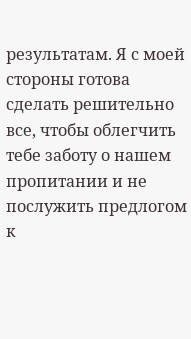результатам. Я с моей стороны готова сделать решительно все, чтобы облегчить тебе заботу о нашем пропитании и не послужить предлогом к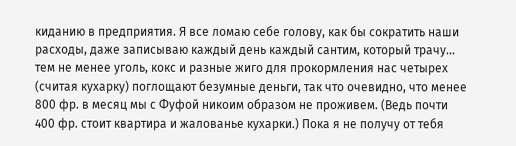киданию в предприятия. Я все ломаю себе голову, как бы сократить наши расходы, даже записываю каждый день каждый сантим, который трачу... тем не менее уголь, кокс и разные жиго для прокормления нас четырех (считая кухарку) поглощают безумные деньги, так что очевидно, что менее 800 фр. в месяц мы с Фуфой никоим образом не проживем. (Ведь почти 400 фр. стоит квартира и жалованье кухарки.) Пока я не получу от тебя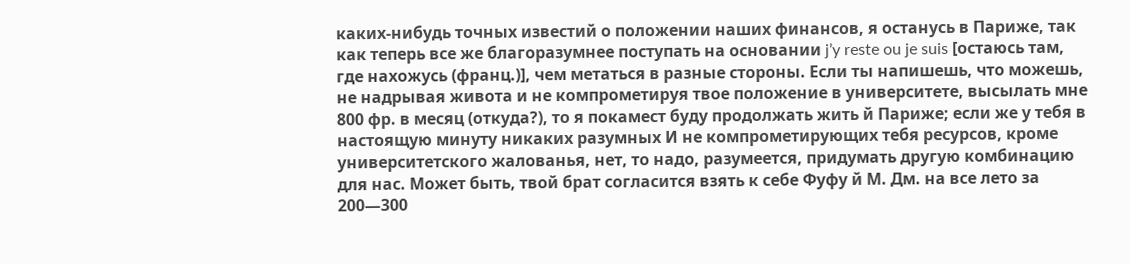каких-нибудь точных известий о положении наших финансов, я останусь в Париже, так как теперь все же благоразумнее поступать на основании j’y reste ou je suis [остаюсь там, где нахожусь (франц.)], чем метаться в разные стороны. Если ты напишешь, что можешь, не надрывая живота и не компрометируя твое положение в университете, высылать мне 800 фр. в месяц (откуда?), то я покамест буду продолжать жить й Париже; если же у тебя в настоящую минуту никаких разумных И не компрометирующих тебя ресурсов, кроме университетского жалованья, нет, то надо, разумеется, придумать другую комбинацию для нас. Может быть, твой брат согласится взять к себе Фуфу й М. Дм. на все лето за 200—300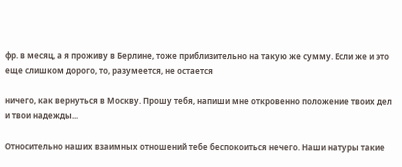фр. в месяц, а я проживу в Берлине, тоже приблизительно на такую же сумму. Если же и это еще слишком дорого, то, разумеется, не остается

ничего, как вернуться в Москву. Прошу тебя, напиши мне откровенно положение твоих дел и твои надежды...

Относительно наших взаимных отношений тебе беспокоиться нечего. Наши натуры такие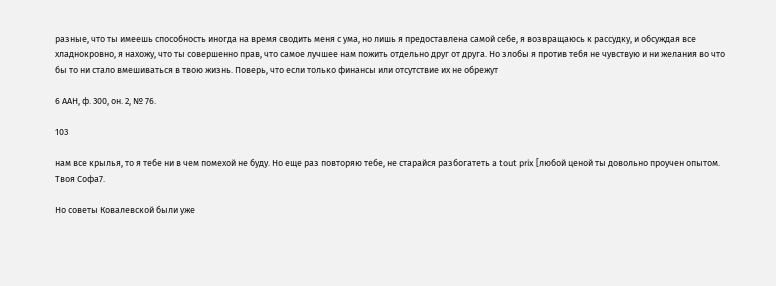разные, что ты имеешь способность иногда на время сводить меня с ума, но лишь я предоставлена самой себе, я возвращаюсь к рассудку, и обсуждая все хладнокровно, я нахожу, что ты совершенно прав, что самое лучшее нам пожить отдельно друг от друга. Но злобы я против тебя не чувствую и ни желания во что бы то ни стало вмешиваться в твою жизнь. Поверь, что если только финансы или отсутствие их не обрежут

6 ААН, ф. 300, он. 2, № 76.

103

нам все крылья, то я тебе ни в чем помехой не буду. Но еще раз повторяю тебе, не старайся разбогатеть a tout prix [любой ценой ты довольно проучен опытом. Твоя Софа7.

Но советы Ковалевской были уже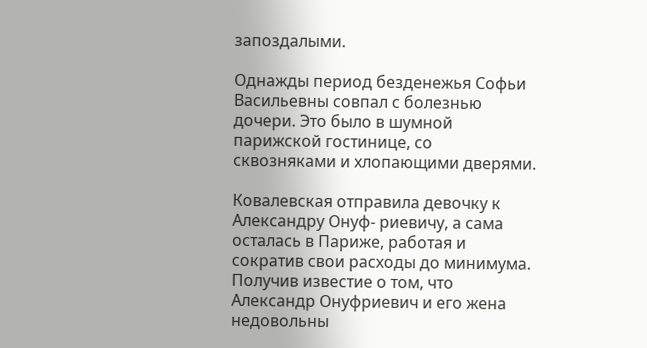запоздалыми.

Однажды период безденежья Софьи Васильевны совпал с болезнью дочери. Это было в шумной парижской гостинице, со сквозняками и хлопающими дверями.

Ковалевская отправила девочку к Александру Онуф- риевичу, а сама осталась в Париже, работая и сократив свои расходы до минимума. Получив известие о том, что Александр Онуфриевич и его жена недовольны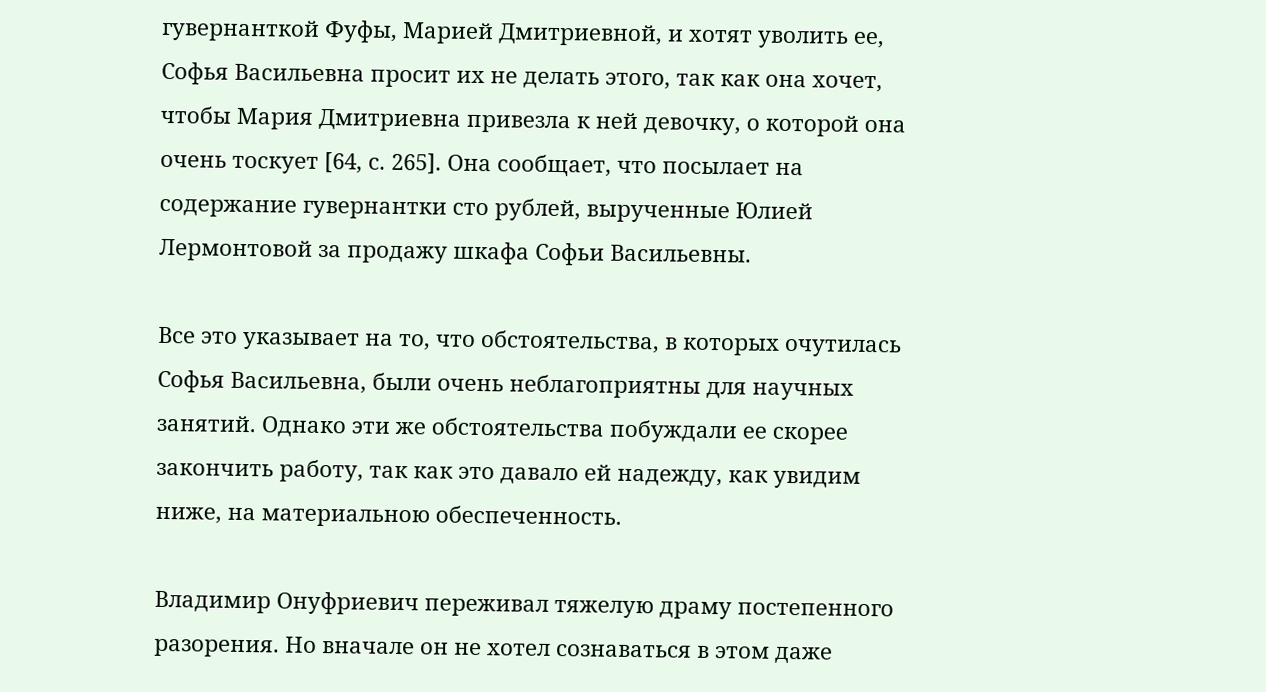гувернанткой Фуфы, Марией Дмитриевной, и хотят уволить ее, Софья Васильевна просит их не делать этого, так как она хочет, чтобы Мария Дмитриевна привезла к ней девочку, о которой она очень тоскует [64, с. 265]. Она сообщает, что посылает на содержание гувернантки сто рублей, вырученные Юлией Лермонтовой за продажу шкафа Софьи Васильевны.

Все это указывает на то, что обстоятельства, в которых очутилась Софья Васильевна, были очень неблагоприятны для научных занятий. Однако эти же обстоятельства побуждали ее скорее закончить работу, так как это давало ей надежду, как увидим ниже, на материальною обеспеченность.

Владимир Онуфриевич переживал тяжелую драму постепенного разорения. Но вначале он не хотел сознаваться в этом даже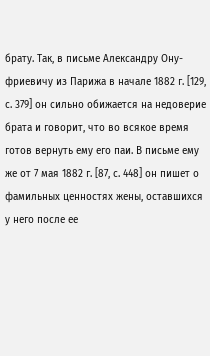брату. Так, в письме Александру Ону- фриевичу из Парижа в начале 1882 г. [129, с. 379] он сильно обижается на недоверие брата и говорит, что во всякое время готов вернуть ему его паи. В письме ему же от 7 мая 1882 г. [87, с. 448] он пишет о фамильных ценностях жены, оставшихся у него после ее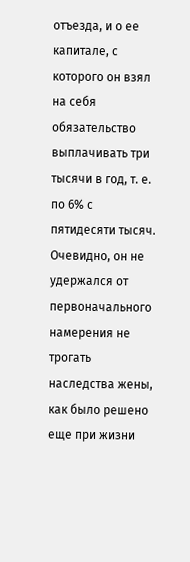отъезда, и о ее капитале, с которого он взял на себя обязательство выплачивать три тысячи в год, т. е. по 6% с пятидесяти тысяч. Очевидно, он не удержался от первоначального намерения не трогать наследства жены, как было решено еще при жизни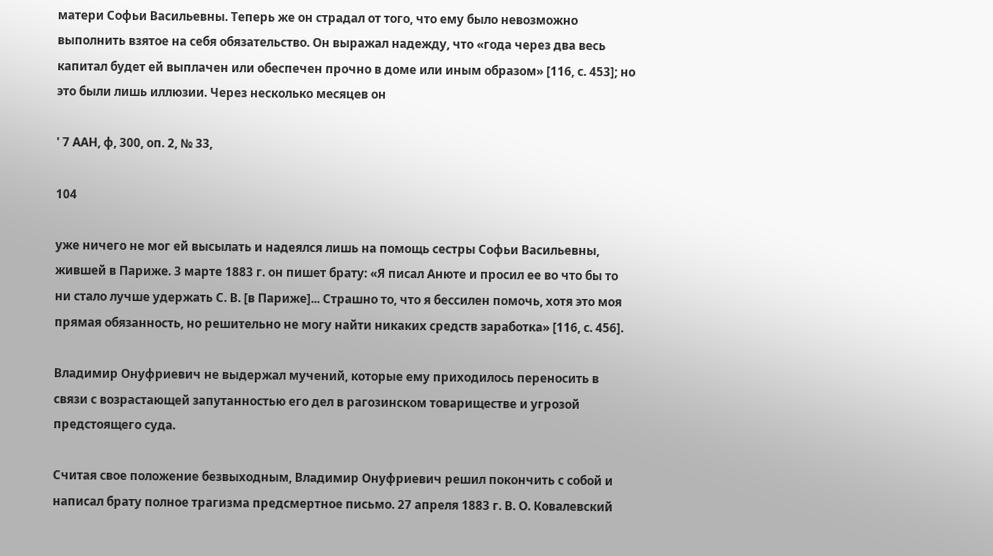матери Софьи Васильевны. Теперь же он страдал от того, что ему было невозможно выполнить взятое на себя обязательство. Он выражал надежду, что «года через два весь капитал будет ей выплачен или обеспечен прочно в доме или иным образом» [116, с. 453]; но это были лишь иллюзии. Через несколько месяцев он

' 7 ААН, ф, 300, оп. 2, № 33,

104

уже ничего не мог ей высылать и надеялся лишь на помощь сестры Софьи Васильевны, жившей в Париже. 3 марте 1883 г. он пишет брату: «Я писал Анюте и просил ее во что бы то ни стало лучше удержать С. В. [в Париже]... Страшно то, что я бессилен помочь, хотя это моя прямая обязанность, но решительно не могу найти никаких средств заработка» [116, с. 456].

Владимир Онуфриевич не выдержал мучений, которые ему приходилось переносить в связи с возрастающей запутанностью его дел в рагозинском товариществе и угрозой предстоящего суда.

Считая свое положение безвыходным, Владимир Онуфриевич решил покончить с собой и написал брату полное трагизма предсмертное письмо. 27 апреля 1883 г. В. О. Ковалевский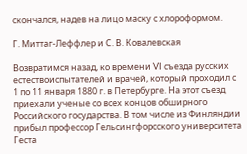скончался, надев на лицо маску с хлороформом.

Г. Миттаг-Леффлер и С. В. Ковалевская

Возвратимся назад, ко времени VI съезда русских естествоиспытателей и врачей, который проходил с 1 по 11 января 1880 г. в Петербурге. На этот съезд приехали ученые со всех концов обширного Российского государства. В том числе из Финляндии прибыл профессор Гельсингфорсского университета Геста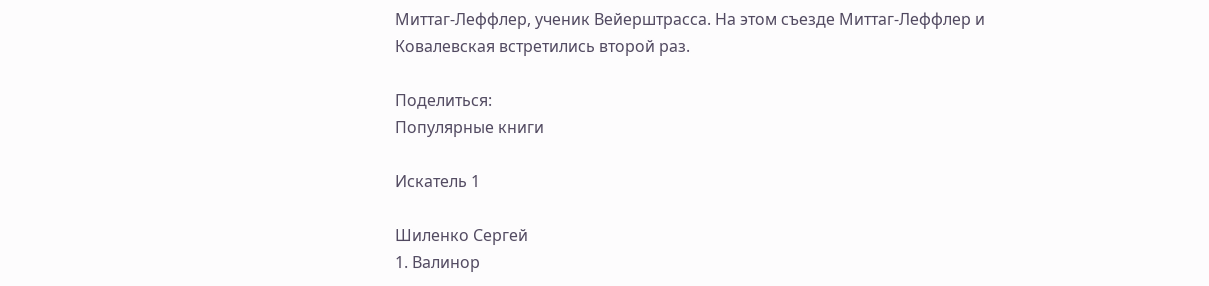Миттаг-Леффлер, ученик Вейерштрасса. На этом съезде Миттаг-Леффлер и Ковалевская встретились второй раз.

Поделиться:
Популярные книги

Искатель 1

Шиленко Сергей
1. Валинор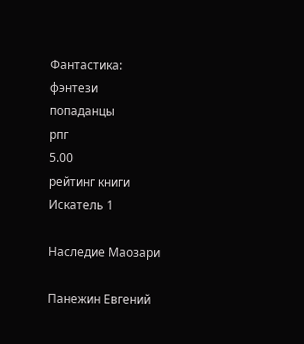Фантастика:
фэнтези
попаданцы
рпг
5.00
рейтинг книги
Искатель 1

Наследие Маозари

Панежин Евгений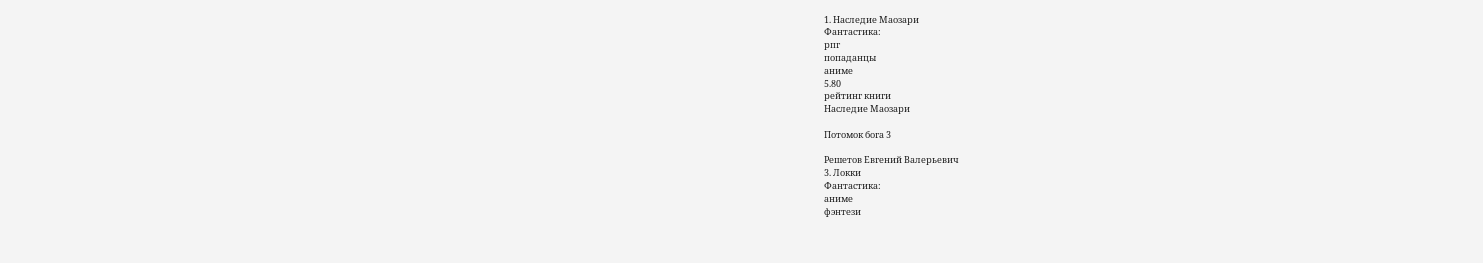1. Наследие Маозари
Фантастика:
рпг
попаданцы
аниме
5.80
рейтинг книги
Наследие Маозари

Потомок бога 3

Решетов Евгений Валерьевич
3. Локки
Фантастика:
аниме
фэнтези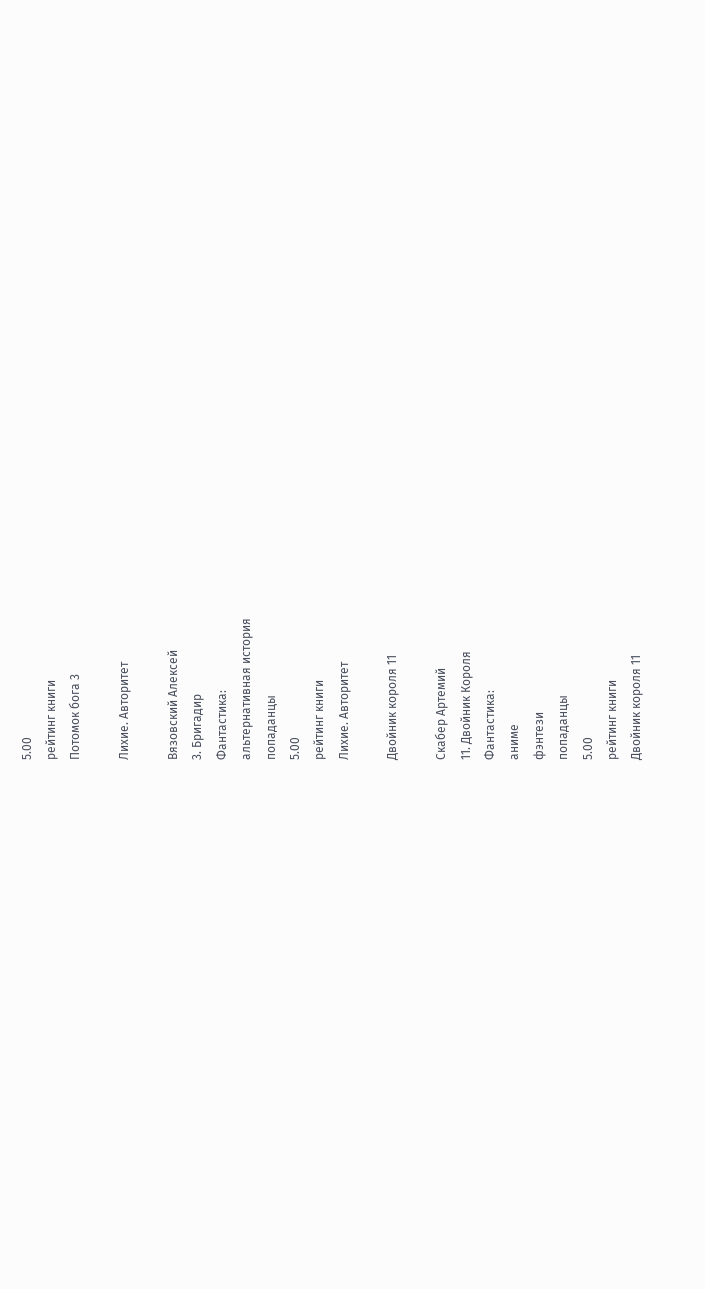5.00
рейтинг книги
Потомок бога 3

Лихие. Авторитет

Вязовский Алексей
3. Бригадир
Фантастика:
альтернативная история
попаданцы
5.00
рейтинг книги
Лихие. Авторитет

Двойник короля 11

Скабер Артемий
11. Двойник Короля
Фантастика:
аниме
фэнтези
попаданцы
5.00
рейтинг книги
Двойник короля 11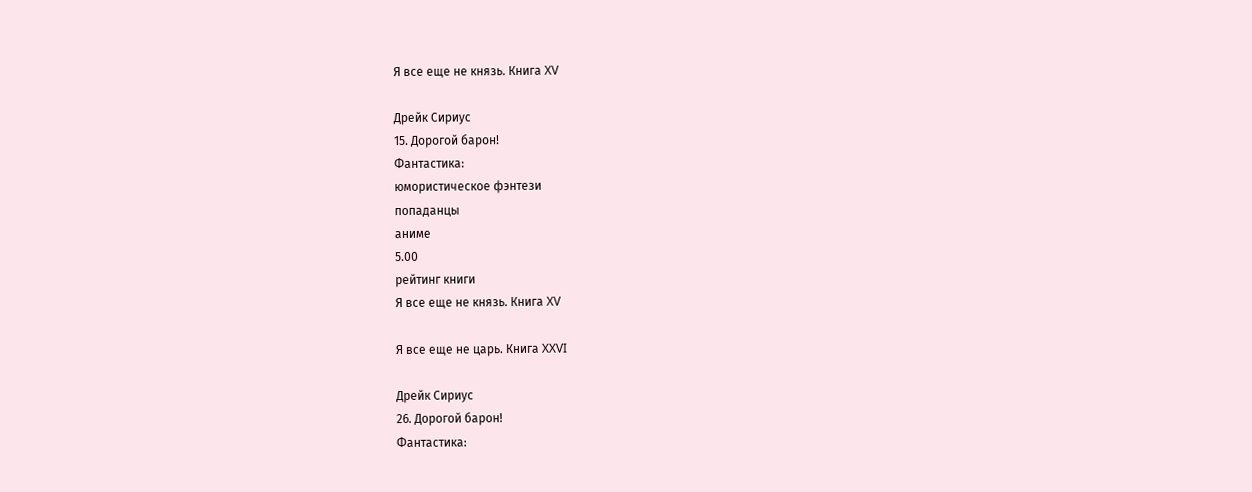Я все еще не князь. Книга XV

Дрейк Сириус
15. Дорогой барон!
Фантастика:
юмористическое фэнтези
попаданцы
аниме
5.00
рейтинг книги
Я все еще не князь. Книга XV

Я все еще не царь. Книга XXVI

Дрейк Сириус
26. Дорогой барон!
Фантастика: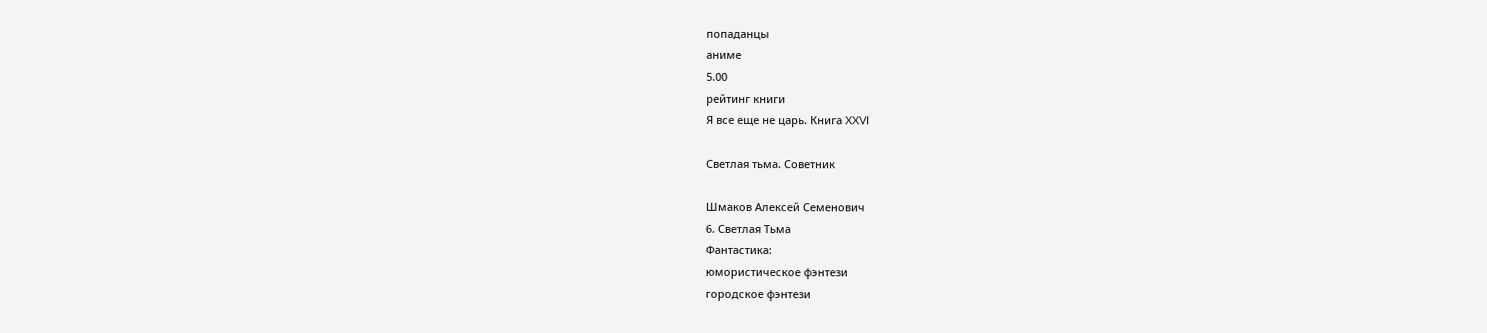попаданцы
аниме
5.00
рейтинг книги
Я все еще не царь. Книга XXVI

Светлая тьма. Советник

Шмаков Алексей Семенович
6. Светлая Тьма
Фантастика:
юмористическое фэнтези
городское фэнтези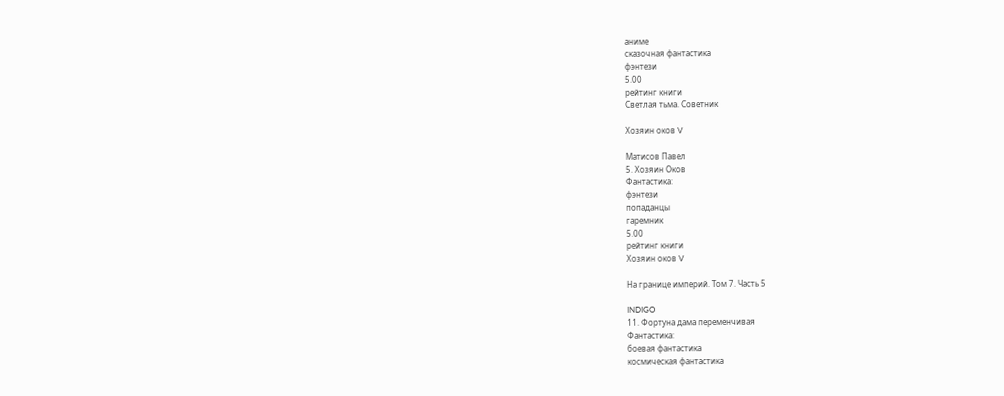аниме
сказочная фантастика
фэнтези
5.00
рейтинг книги
Светлая тьма. Советник

Хозяин оков V

Матисов Павел
5. Хозяин Оков
Фантастика:
фэнтези
попаданцы
гаремник
5.00
рейтинг книги
Хозяин оков V

На границе империй. Том 7. Часть 5

INDIGO
11. Фортуна дама переменчивая
Фантастика:
боевая фантастика
космическая фантастика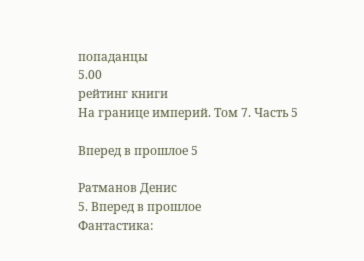попаданцы
5.00
рейтинг книги
На границе империй. Том 7. Часть 5

Вперед в прошлое 5

Ратманов Денис
5. Вперед в прошлое
Фантастика: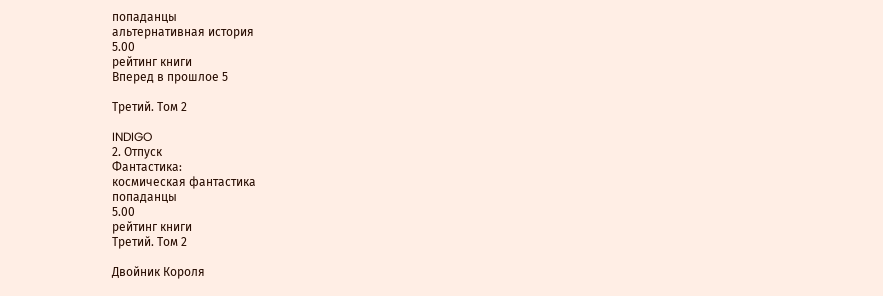попаданцы
альтернативная история
5.00
рейтинг книги
Вперед в прошлое 5

Третий. Том 2

INDIGO
2. Отпуск
Фантастика:
космическая фантастика
попаданцы
5.00
рейтинг книги
Третий. Том 2

Двойник Короля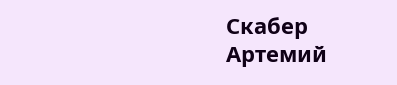Скабер Артемий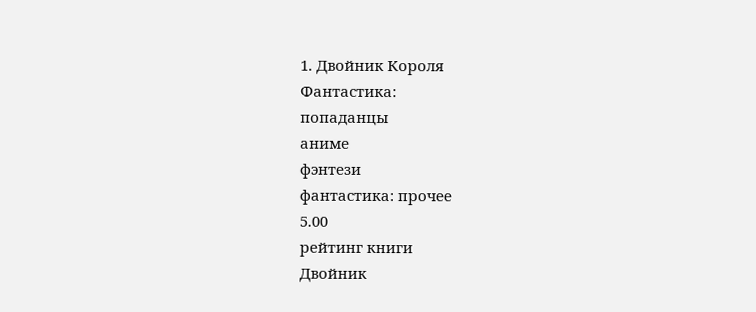1. Двойник Короля
Фантастика:
попаданцы
аниме
фэнтези
фантастика: прочее
5.00
рейтинг книги
Двойник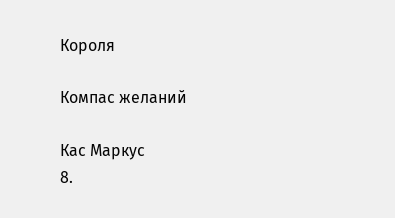Короля

Компас желаний

Кас Маркус
8.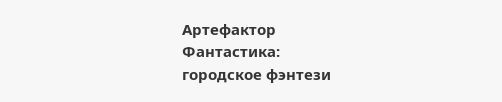Артефактор
Фантастика:
городское фэнтези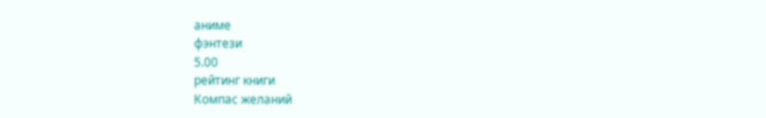аниме
фэнтези
5.00
рейтинг книги
Компас желаний